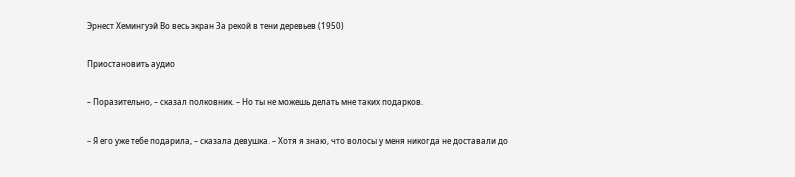Эрнест Хемингуэй Во весь экран За рекой в тени деревьев (1950)

Приостановить аудио

– Поразительно, – сказал полковник. – Но ты не можешь делать мне таких подарков.

– Я его уже тебе подарила, – сказала девушка. – Хотя я знаю, что волосы у меня никогда не доставали до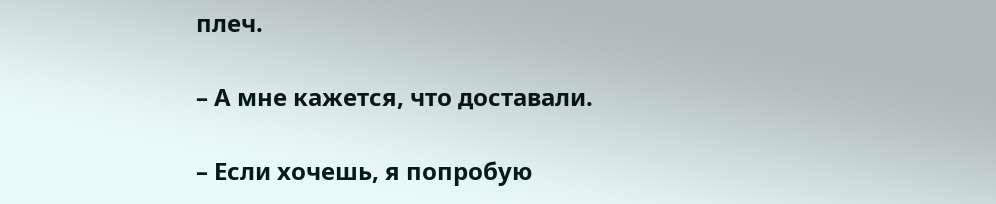плеч.

– А мне кажется, что доставали.

– Если хочешь, я попробую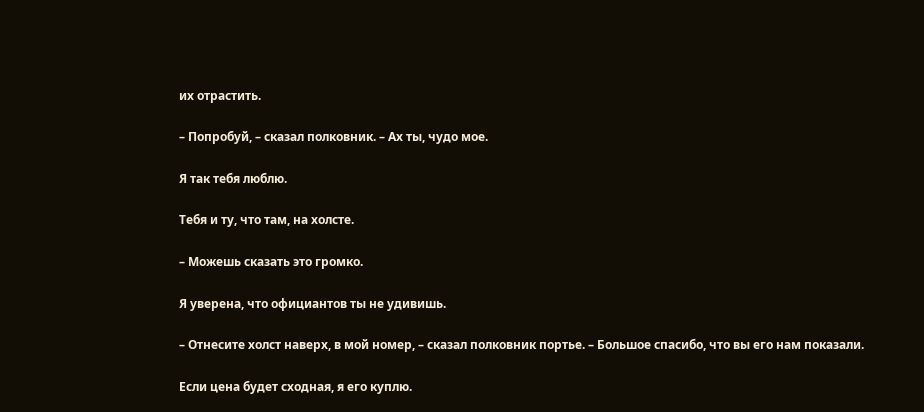их отрастить.

– Попробуй, – сказал полковник. – Ах ты, чудо мое.

Я так тебя люблю.

Тебя и ту, что там, на холсте.

– Можешь сказать это громко.

Я уверена, что официантов ты не удивишь.

– Отнесите холст наверх, в мой номер, – сказал полковник портье. – Большое спасибо, что вы его нам показали.

Если цена будет сходная, я его куплю.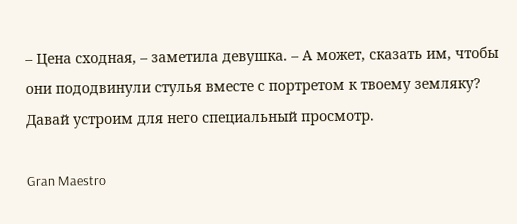– Цена сходная, – заметила девушка. – А может, сказать им, чтобы они пододвинули стулья вместе с портретом к твоему земляку? Давай устроим для него специальный просмотр.

Gran Maestro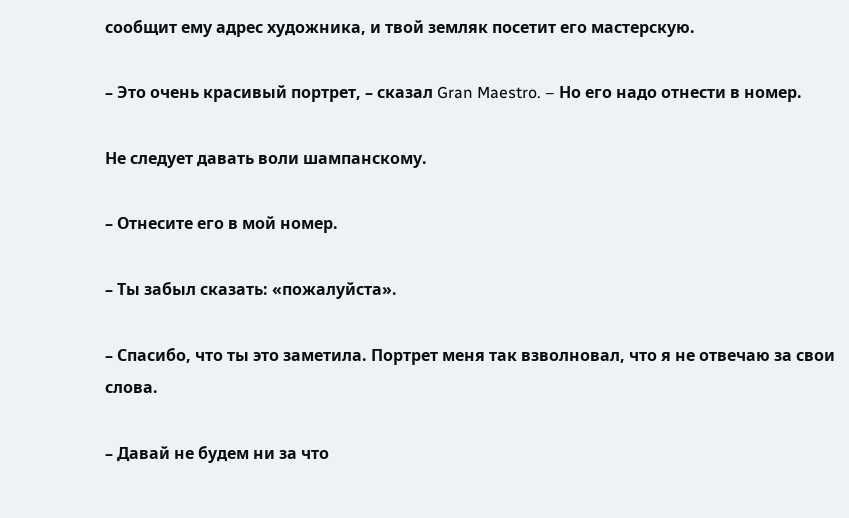сообщит ему адрес художника, и твой земляк посетит его мастерскую.

– Это очень красивый портрет, – сказал Gran Maestro. – Но его надо отнести в номер.

Не следует давать воли шампанскому.

– Отнесите его в мой номер.

– Ты забыл сказать: «пожалуйста».

– Спасибо, что ты это заметила. Портрет меня так взволновал, что я не отвечаю за свои слова.

– Давай не будем ни за что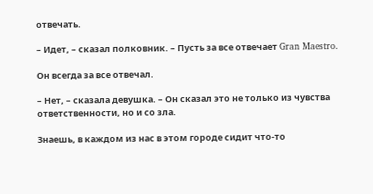отвечать.

– Идет, – сказал полковник. – Пусть за все отвечает Gran Maestro.

Он всегда за все отвечал.

– Нет, – сказала девушка. – Он сказал это не только из чувства ответственности, но и со зла.

Знаешь, в каждом из нас в этом городе сидит что-то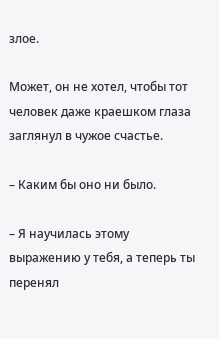злое.

Может, он не хотел, чтобы тот человек даже краешком глаза заглянул в чужое счастье.

– Каким бы оно ни было.

– Я научилась этому выражению у тебя, а теперь ты перенял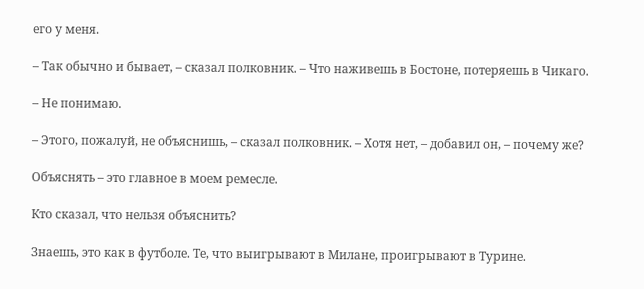его у меня.

– Так обычно и бывает, – сказал полковник. – Что наживешь в Бостоне, потеряешь в Чикаго.

– Не понимаю.

– Этого, пожалуй, не объяснишь, – сказал полковник. – Хотя нет, – добавил он, – почему же?

Объяснять – это главное в моем ремесле.

Кто сказал, что нельзя объяснить?

Знаешь, это как в футболе. Те, что выигрывают в Милане, проигрывают в Турине.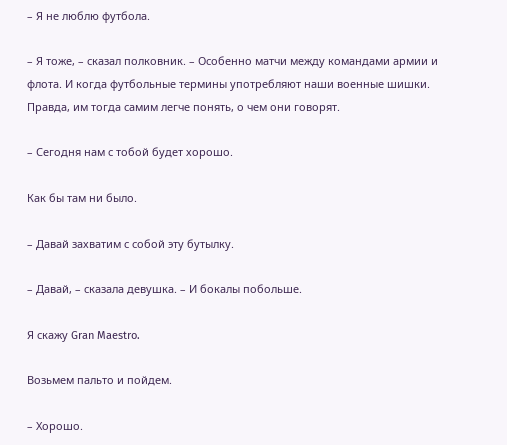– Я не люблю футбола.

– Я тоже, – сказал полковник. – Особенно матчи между командами армии и флота. И когда футбольные термины употребляют наши военные шишки. Правда, им тогда самим легче понять, о чем они говорят.

– Сегодня нам с тобой будет хорошо.

Как бы там ни было.

– Давай захватим с собой эту бутылку.

– Давай, – сказала девушка. – И бокалы побольше.

Я скажу Gran Maestro.

Возьмем пальто и пойдем.

– Хорошо.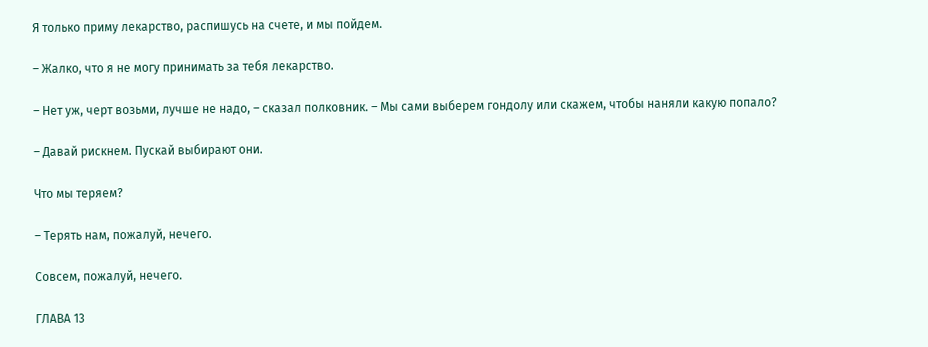Я только приму лекарство, распишусь на счете, и мы пойдем.

– Жалко, что я не могу принимать за тебя лекарство.

– Нет уж, черт возьми, лучше не надо, – сказал полковник. – Мы сами выберем гондолу или скажем, чтобы наняли какую попало?

– Давай рискнем. Пускай выбирают они.

Что мы теряем?

– Терять нам, пожалуй, нечего.

Совсем, пожалуй, нечего.

ГЛАВА 13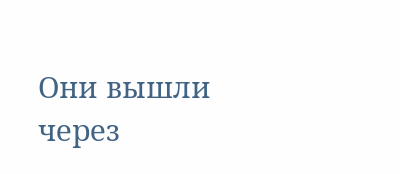Они вышли через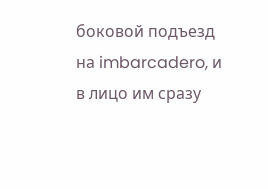боковой подъезд на imbarcadero, и в лицо им сразу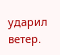ударил ветер.